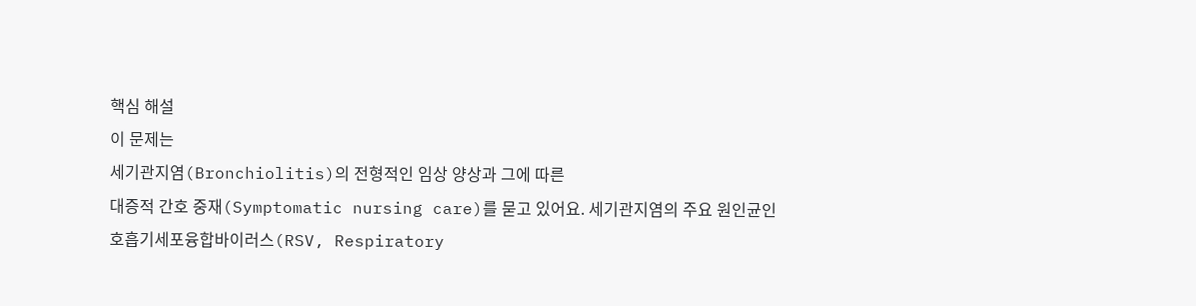핵심 해설
이 문제는
세기관지염(Bronchiolitis)의 전형적인 임상 양상과 그에 따른
대증적 간호 중재(Symptomatic nursing care)를 묻고 있어요. 세기관지염의 주요 원인균인
호흡기세포융합바이러스(RSV, Respiratory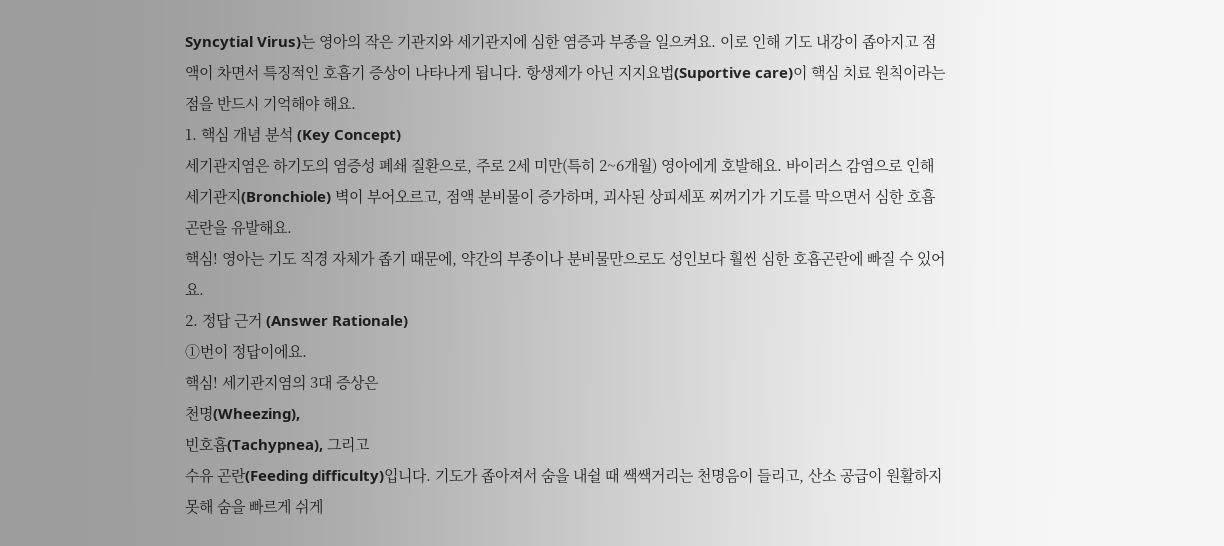Syncytial Virus)는 영아의 작은 기관지와 세기관지에 심한 염증과 부종을 일으켜요. 이로 인해 기도 내강이 좁아지고 점액이 차면서 특징적인 호흡기 증상이 나타나게 됩니다. 항생제가 아닌 지지요법(Suportive care)이 핵심 치료 원칙이라는 점을 반드시 기억해야 해요.
1. 핵심 개념 분석 (Key Concept)
세기관지염은 하기도의 염증성 폐쇄 질환으로, 주로 2세 미만(특히 2~6개월) 영아에게 호발해요. 바이러스 감염으로 인해
세기관지(Bronchiole) 벽이 부어오르고, 점액 분비물이 증가하며, 괴사된 상피세포 찌꺼기가 기도를 막으면서 심한 호흡곤란을 유발해요.
핵심! 영아는 기도 직경 자체가 좁기 때문에, 약간의 부종이나 분비물만으로도 성인보다 훨씬 심한 호흡곤란에 빠질 수 있어요.
2. 정답 근거 (Answer Rationale)
①번이 정답이에요.
핵심! 세기관지염의 3대 증상은
천명(Wheezing),
빈호흡(Tachypnea), 그리고
수유 곤란(Feeding difficulty)입니다. 기도가 좁아져서 숨을 내쉴 때 쌕쌕거리는 천명음이 들리고, 산소 공급이 원활하지 못해 숨을 빠르게 쉬게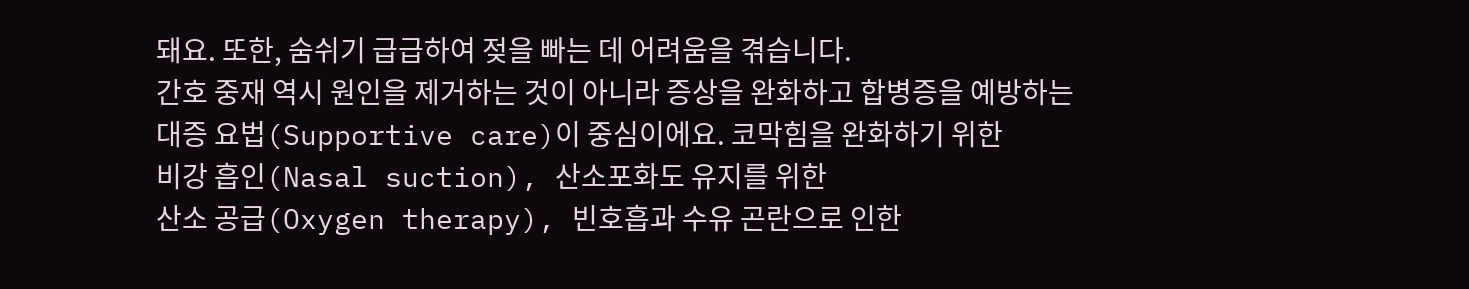돼요. 또한, 숨쉬기 급급하여 젖을 빠는 데 어려움을 겪습니다.
간호 중재 역시 원인을 제거하는 것이 아니라 증상을 완화하고 합병증을 예방하는
대증 요법(Supportive care)이 중심이에요. 코막힘을 완화하기 위한
비강 흡인(Nasal suction), 산소포화도 유지를 위한
산소 공급(Oxygen therapy), 빈호흡과 수유 곤란으로 인한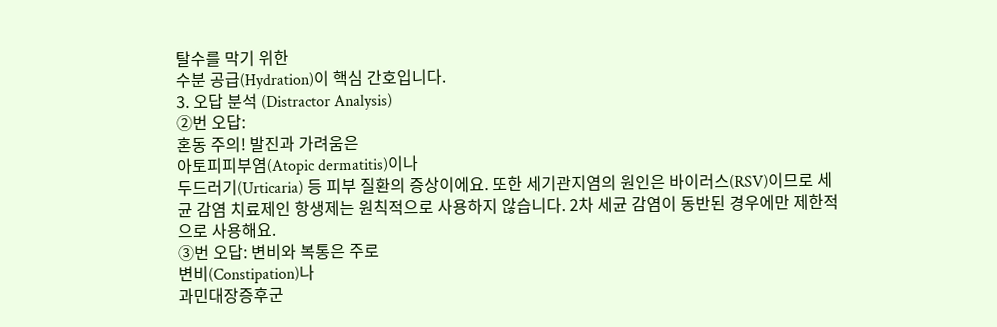탈수를 막기 위한
수분 공급(Hydration)이 핵심 간호입니다.
3. 오답 분석 (Distractor Analysis)
②번 오답:
혼동 주의! 발진과 가려움은
아토피피부염(Atopic dermatitis)이나
두드러기(Urticaria) 등 피부 질환의 증상이에요. 또한 세기관지염의 원인은 바이러스(RSV)이므로 세균 감염 치료제인 항생제는 원칙적으로 사용하지 않습니다. 2차 세균 감염이 동반된 경우에만 제한적으로 사용해요.
③번 오답: 변비와 복통은 주로
변비(Constipation)나
과민대장증후군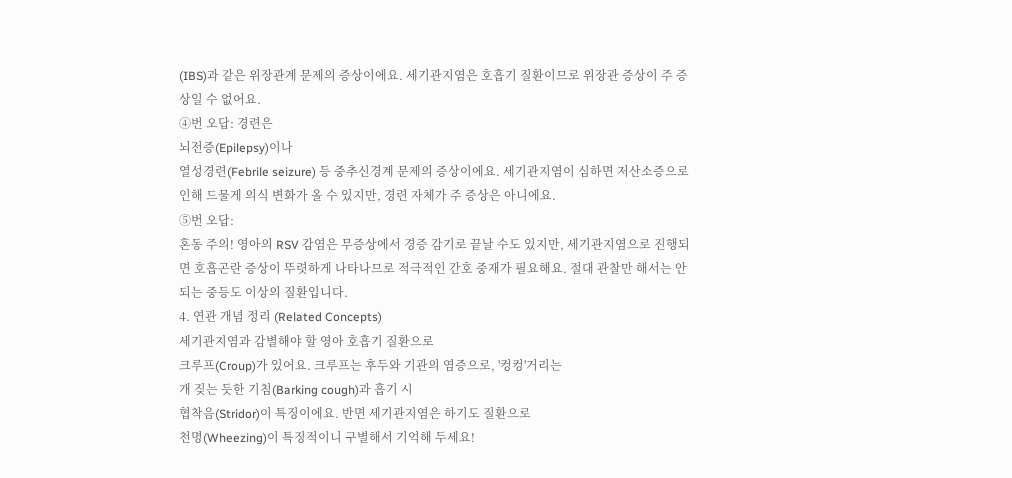(IBS)과 같은 위장관계 문제의 증상이에요. 세기관지염은 호흡기 질환이므로 위장관 증상이 주 증상일 수 없어요.
④번 오답: 경련은
뇌전증(Epilepsy)이나
열성경련(Febrile seizure) 등 중추신경계 문제의 증상이에요. 세기관지염이 심하면 저산소증으로 인해 드물게 의식 변화가 올 수 있지만, 경련 자체가 주 증상은 아니에요.
⑤번 오답:
혼동 주의! 영아의 RSV 감염은 무증상에서 경증 감기로 끝날 수도 있지만, 세기관지염으로 진행되면 호흡곤란 증상이 뚜렷하게 나타나므로 적극적인 간호 중재가 필요해요. 절대 관찰만 해서는 안 되는 중등도 이상의 질환입니다.
4. 연관 개념 정리 (Related Concepts)
세기관지염과 감별해야 할 영아 호흡기 질환으로
크루프(Croup)가 있어요. 크루프는 후두와 기관의 염증으로, '컹컹'거리는
개 짖는 듯한 기침(Barking cough)과 흡기 시
협착음(Stridor)이 특징이에요. 반면 세기관지염은 하기도 질환으로
천명(Wheezing)이 특징적이니 구별해서 기억해 두세요!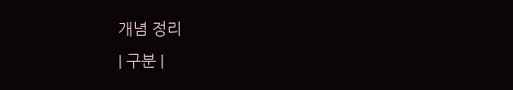개념 정리
| 구분 |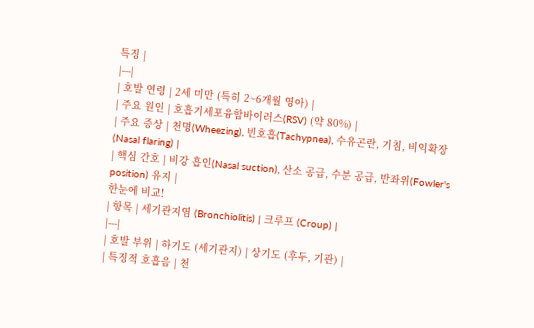특징 |
|---|
| 호발 연령 | 2세 미만 (특히 2~6개월 영아) |
| 주요 원인 | 호흡기세포융합바이러스(RSV) (약 80%) |
| 주요 증상 | 천명(Wheezing), 빈호흡(Tachypnea), 수유곤란, 기침, 비익확장(Nasal flaring) |
| 핵심 간호 | 비강 흡인(Nasal suction), 산소 공급, 수분 공급, 반좌위(Fowler's position) 유지 |
한눈에 비교!
| 항목 | 세기관지염 (Bronchiolitis) | 크루프 (Croup) |
|---|
| 호발 부위 | 하기도 (세기관지) | 상기도 (후두, 기관) |
| 특징적 호흡음 | 천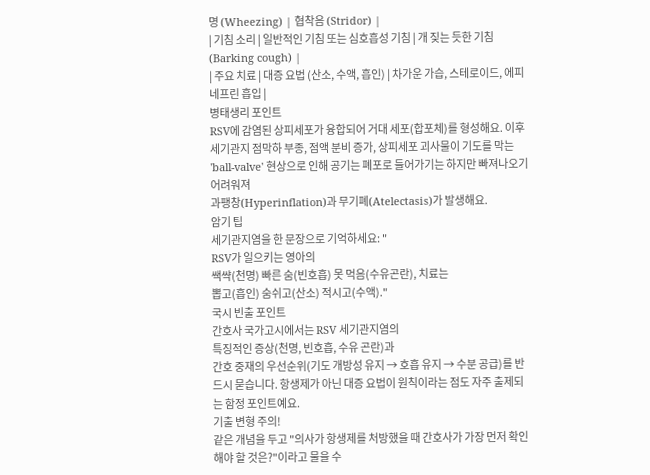명 (Wheezing) | 협착음 (Stridor) |
| 기침 소리 | 일반적인 기침 또는 심호흡성 기침 | 개 짖는 듯한 기침 (Barking cough) |
| 주요 치료 | 대증 요법 (산소, 수액, 흡인) | 차가운 가습, 스테로이드, 에피네프린 흡입 |
병태생리 포인트
RSV에 감염된 상피세포가 융합되어 거대 세포(합포체)를 형성해요. 이후 세기관지 점막하 부종, 점액 분비 증가, 상피세포 괴사물이 기도를 막는 'ball-valve' 현상으로 인해 공기는 폐포로 들어가기는 하지만 빠져나오기 어려워져
과팽창(Hyperinflation)과 무기폐(Atelectasis)가 발생해요.
암기 팁
세기관지염을 한 문장으로 기억하세요: "
RSV가 일으키는 영아의
쌕쌱(천명) 빠른 숨(빈호흡) 못 먹음(수유곤란), 치료는
뽑고(흡인) 숨쉬고(산소) 적시고(수액)."
국시 빈출 포인트
간호사 국가고시에서는 RSV 세기관지염의
특징적인 증상(천명, 빈호흡, 수유 곤란)과
간호 중재의 우선순위(기도 개방성 유지 → 호흡 유지 → 수분 공급)를 반드시 묻습니다. 항생제가 아닌 대증 요법이 원칙이라는 점도 자주 출제되는 함정 포인트예요.
기출 변형 주의!
같은 개념을 두고 "의사가 항생제를 처방했을 때 간호사가 가장 먼저 확인해야 할 것은?"이라고 물을 수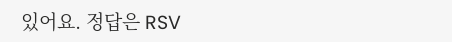있어요. 정답은 RSV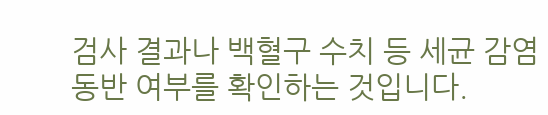검사 결과나 백혈구 수치 등 세균 감염 동반 여부를 확인하는 것입니다.